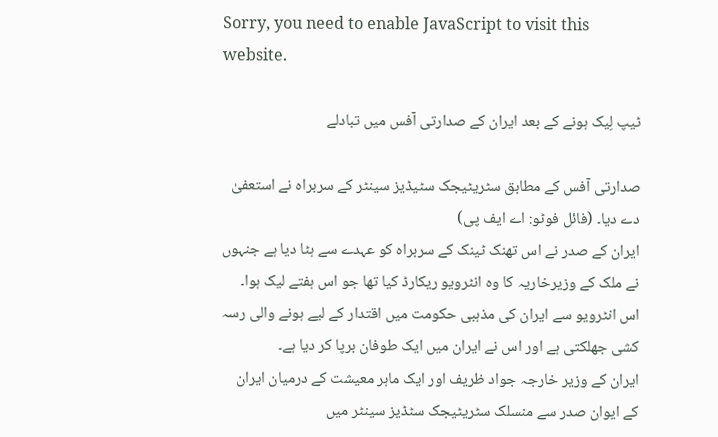Sorry, you need to enable JavaScript to visit this website.

ٹیپ لِیک ہونے کے بعد ایران کے صدارتی آفس میں تبادلے

صدارتی آفس کے مطابق سٹریٹیجک سٹیڈیز سینٹر کے سربراہ نے استعفیٰ دے دیا۔ (فائل فوٹو: اے ایف پی)
ایران کے صدر نے اس تھنک ٹینک کے سربراہ کو عہدے سے ہٹا دیا ہے جنہوں نے ملک کے وزیرخاریہ کا وہ انٹرویو ریکارڈ کیا تھا جو اس ہفتے لیک ہوا۔
اس انٹرویو سے ایران کی مذہبی حکومت میں اقتدار کے لیے ہونے والی رسہ کشی جھلکتی ہے اور اس نے ایران میں ایک طوفان برپا کر دیا ہے۔
ایران کے وزیر خارجہ جواد ظریف اور ایک ماہر معیشت کے درمیان ایران کے ایوان صدر سے منسلک سٹریٹیجک سٹڈیز سینٹر میں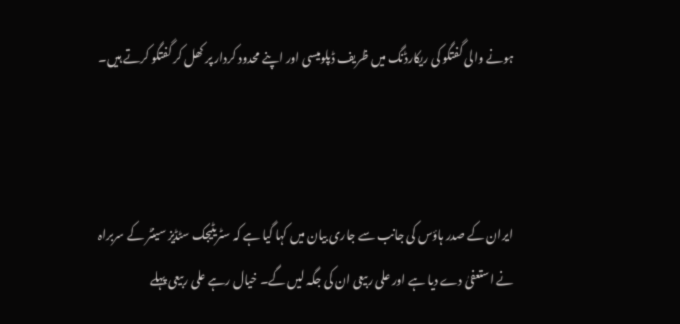ہونے والی گفتگو کی ریکارڈنگ میں ظریف ڈپلومیسی اور اپنے محدود کردار پر کھل کر گفتگو کرتے ہیں۔



ایران کے صدر ہاؤس کی جانب سے جاری بیان میں کہا گیا ہے کہ سٹریٹیجک سٹڈیز سینٹر کے سربراہ نے استعفیٰ دے دیا ہے اور علی ربیعی ان کی جگہ لیں گے۔ خیال رہے علی ربیعی پہلے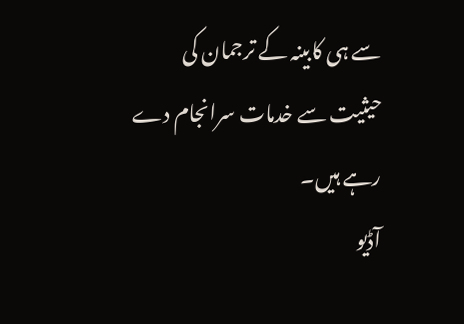سے ہی کابینہ کے ترجمان کی حیثیت سے خدمات سرانجام دے رہے ہیں۔
آڈیو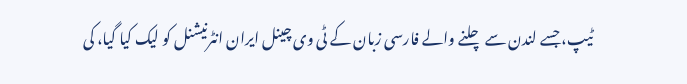ٹیپ، جسے لندن سے چلنے والے فارسی زبان کے ٹی وی چینل ایران انٹرنیشنل کو لیک کیا گیا، کی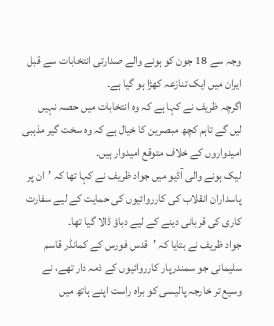وجہ سے 18 جون کو ہونے والے صدارتی انتخابات سے قبل ایران میں ایک تنازعہ کھڑا ہو گیا ہے۔
اگرچہ ظریف نے کہا ہے کہ وہ انتخابات میں حصہ نہیں  لیں گے تاہم کچھ مبصرین کا خیال ہے کہ وہ سخت گیر مذہبی امیدواروں کے خلاف متوقع امیدوار ہیں۔
لیک ہونے والی آڈیو میں جواد ظریف نے کہا تھا کہ ’ان پر پاسداران انقلاب کی کارروائیوں کی حمایت کے لیے سفارت کاری کی قربانی دینے کے لیے دباؤ ڈالا گیا تھا۔
جواد ظریف نے بتایا کہ ’قدس فورس کے کمانڈر قاسم سلیمانی جو سمندرپار کارروائیوں کے ذمہ دار تھے، نے وسیع تر خارجہ پالیسی کو براہ راست اپنے ہاتھ میں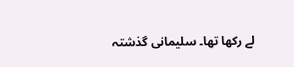لے رکھا تھا۔ سلیمانی گذشتہ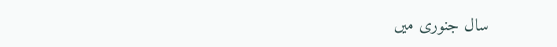سال جنوری میں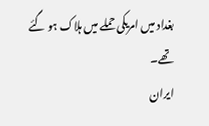بغداد میں امریکی حملے میں ہلاک ہو گئے تھے۔
ایران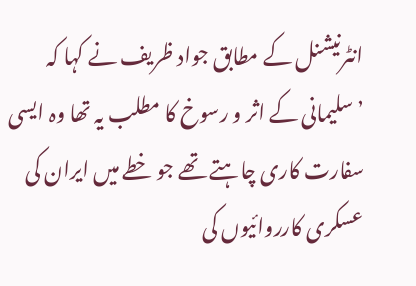انٹرنیشنل کے مطابق جواد ظریف نے کہا کہ ’سلیمانی کے اثر و رسوخ کا مطلب یہ تھا وہ ایسی سفارت کاری چاہتے تھے جو خطے میں ایران کی عسکری کارروائیوں کی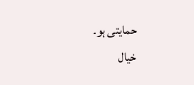حمایتی ہو۔
خیال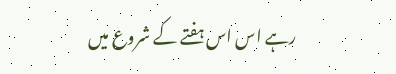رہے اس اس ہفتے کے شروع میں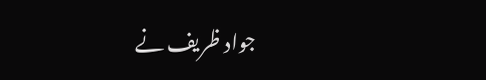جواد ظریف نے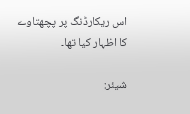اس ریکارڈنگ پر پچھتاوے کا اظہار کیا تھا۔

شیئر: